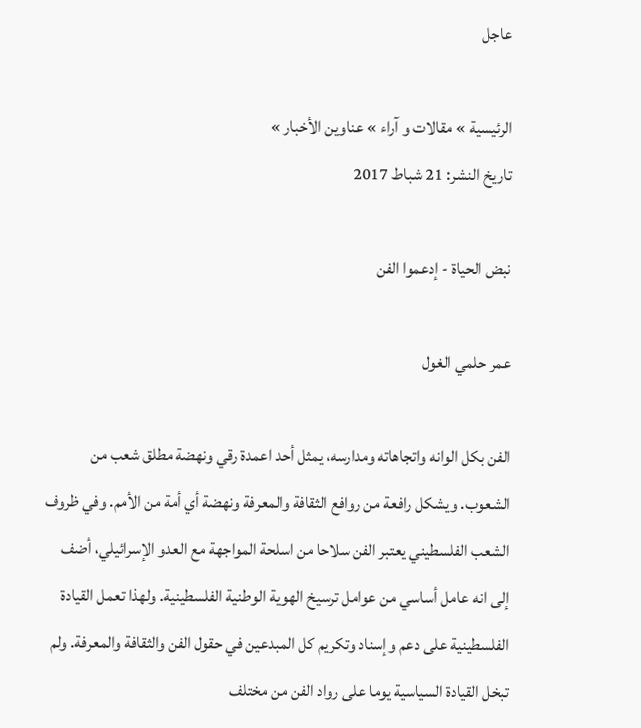عاجل

الرئيسية » مقالات و آراء » عناوين الأخبار »
تاريخ النشر: 21 شباط 2017

نبض الحياة - إدعموا الفن

عمر حلمي الغول

الفن بكل الوانه واتجاهاته ومدارسه، يمثل أحد اعمدة رقي ونهضة مطلق شعب من الشعوب. ويشكل رافعة من روافع الثقافة والمعرفة ونهضة أي أمة من الأمم. وفي ظروف الشعب الفلسطيني يعتبر الفن سلاحا من اسلحة المواجهة مع العدو الإسرائيلي، أضف إلى انه عامل أساسي من عوامل ترسيخ الهوية الوطنية الفلسطينية. ولهذا تعمل القيادة الفلسطينية على دعم وإسناد وتكريم كل المبدعين في حقول الفن والثقافة والمعرفة. ولم تبخل القيادة السياسية يوما على رواد الفن من مختلف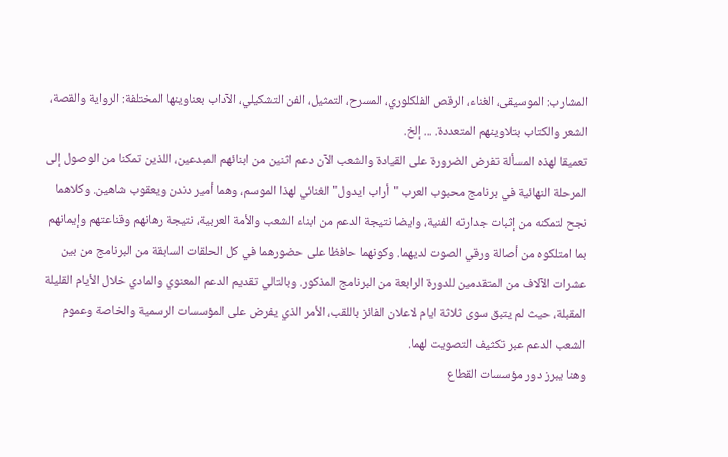المشارب: الموسيقى، الغناء، الرقص الفلكلوري، المسرح، التمثيل، الفن التشكيلي، الآداب بعناوينها المختلفة: الرواية والقصة، الشعر والكتاب بتلاوينهم المتعددة. ... إلخ.
تعميقا لهذه المسألة تفرض الضرورة على القيادة والشعب الآن دعم اثنين من ابنائهم المبدعين، اللذين تمكنا من الوصول إلى المرحلة النهائية في برنامج محبوب العرب "أراب ايدول" الغنائي لهذا الموسم، وهما أمير دندن ويعقوب شاهين. وكلاهما نجح لتمكنه من إثبات جدارته الفنية، وايضا نتيجة الدعم من ابناء الشعب والأمة العربية، نتيجة رهانهم وقناعتهم وإيمانهم بما امتلكوه من أصالة ورقي الصوت لديهما. وكونهما حافظا على حضورهما في كل الحلقات السابقة من البرنامج من بين عشرات الآلاف من المتقدمين للدورة الرابعة من البرنامج المذكور. وبالتالي تقديم الدعم المعنوي والمادي خلال الأيام القليلة المقبلة، حيث لم يتبق سوى ثلاثة ايام لاعلان الفائز باللقب، الأمر الذي يفرض على المؤسسات الرسمية والخاصة وعموم الشعب الدعم عبر تكثيف التصويت لهما.
وهنا يبرز دور مؤسسات القطاع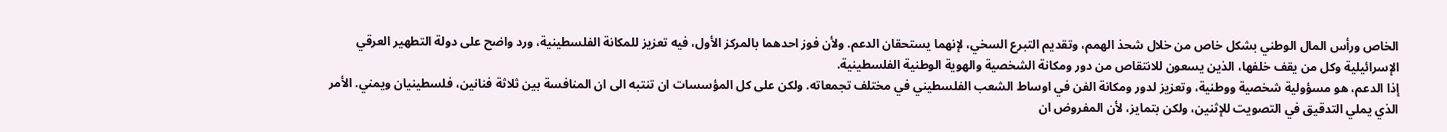الخاص ورأس المال الوطني بشكل خاص من خلال شحذ الهمم، وتقديم التبرع السخي، لإنهما يستحقان الدعم. ولأن فوز احدهما بالمركز الأول، فيه تعزيز للمكانة الفلسطينية، ورد واضح على دولة التطهير العرقي الإسرائيلية وكل من يقف خلفها، الذين يسعون للانتقاص من دور ومكانة الشخصية والهوية الوطنية الفلسطينية.
إذا الدعم، هو مسؤولية شخصية ووطنية، وتعزيز لدور ومكانة الفن في اوساط الشعب الفلسطيني في مختلف تجمعاته. ولكن على كل المؤسسات ان تنتبه الى ان المنافسة بين ثلاثة فنانين، فلسطينيان ويمني. الأمر الذي يملي التدقيق في التصويت للإثنين، ولكن بتمايز، لأن المفروض ان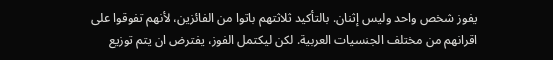يفوز شخص واحد وليس إثنان. بالتأكيد ثلاثتهم باتوا من الفائزين، لأنهم تفوقوا على اقرانهم من مختلف الجنسيات العربية. لكن ليكتمل الفوز، يفترض ان يتم توزيع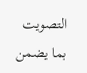التصويت بما يضمن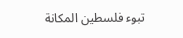تبوء فلسطين المكانة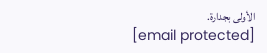الأولى بجدارة.
[email protected]